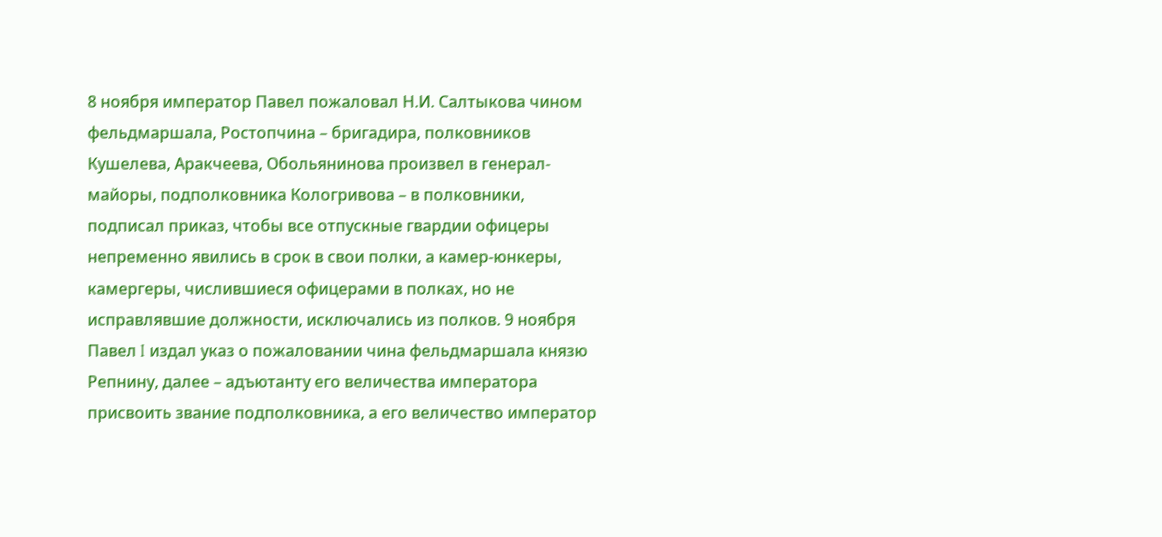8 ноября император Павел пожаловал Н.И. Салтыкова чином фельдмаршала, Ростопчина – бригадира, полковников Кушелева, Аракчеева, Обольянинова произвел в генерал-майоры, подполковника Кологривова – в полковники, подписал приказ, чтобы все отпускные гвардии офицеры непременно явились в срок в свои полки, а камер-юнкеры, камергеры, числившиеся офицерами в полках, но не исправлявшие должности, исключались из полков. 9 ноября Павел I издал указ о пожаловании чина фельдмаршала князю Репнину, далее – адъютанту его величества императора присвоить звание подполковника, а его величество император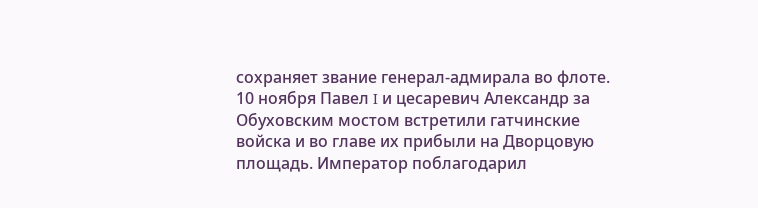сохраняет звание генерал-адмирала во флоте.
10 ноября Павел I и цесаревич Александр за Обуховским мостом встретили гатчинские войска и во главе их прибыли на Дворцовую площадь. Император поблагодарил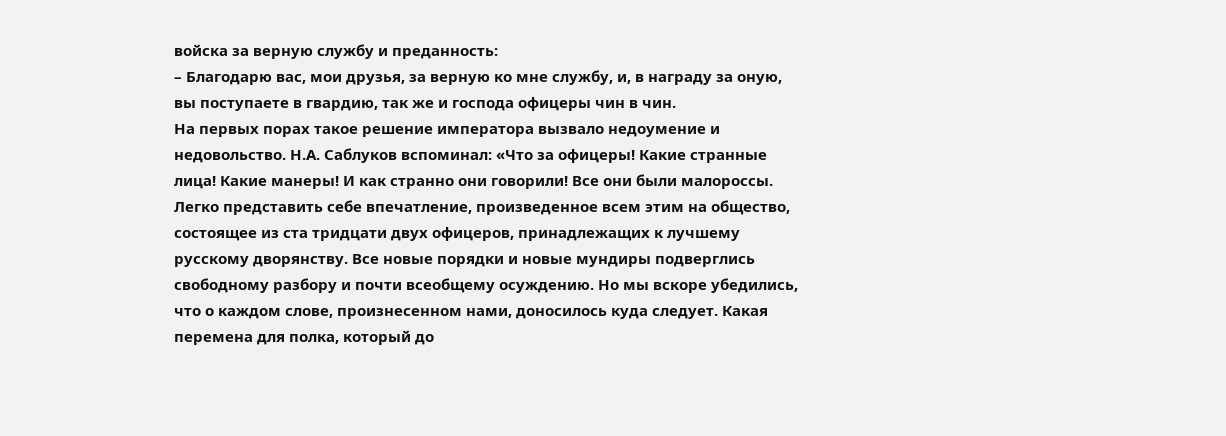войска за верную службу и преданность:
– Благодарю вас, мои друзья, за верную ко мне службу, и, в награду за оную, вы поступаете в гвардию, так же и господа офицеры чин в чин.
На первых порах такое решение императора вызвало недоумение и недовольство. Н.А. Саблуков вспоминал: «Что за офицеры! Какие странные лица! Какие манеры! И как странно они говорили! Все они были малороссы. Легко представить себе впечатление, произведенное всем этим на общество, состоящее из ста тридцати двух офицеров, принадлежащих к лучшему русскому дворянству. Все новые порядки и новые мундиры подверглись свободному разбору и почти всеобщему осуждению. Но мы вскоре убедились, что о каждом слове, произнесенном нами, доносилось куда следует. Какая перемена для полка, который до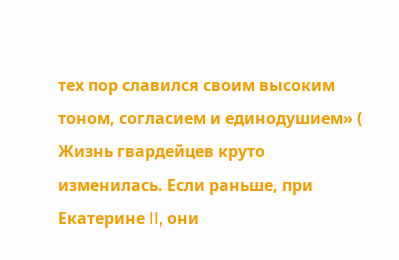тех пор славился своим высоким тоном, согласием и единодушием» (
Жизнь гвардейцев круто изменилась. Если раньше, при Екатерине II, они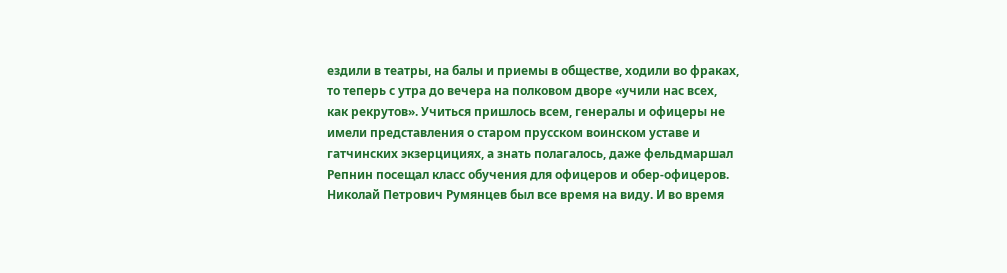ездили в театры, на балы и приемы в обществе, ходили во фраках, то теперь с утра до вечера на полковом дворе «учили нас всех, как рекрутов». Учиться пришлось всем, генералы и офицеры не имели представления о старом прусском воинском уставе и гатчинских экзерцициях, а знать полагалось, даже фельдмаршал Репнин посещал класс обучения для офицеров и обер-офицеров.
Николай Петрович Румянцев был все время на виду. И во время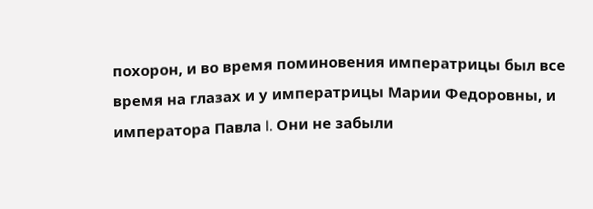похорон, и во время поминовения императрицы был все время на глазах и у императрицы Марии Федоровны, и императора Павла I. Они не забыли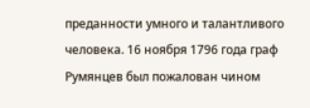преданности умного и талантливого человека. 16 ноября 1796 года граф Румянцев был пожалован чином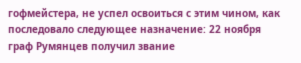гофмейстера, не успел освоиться с этим чином, как последовало следующее назначение: 22 ноября граф Румянцев получил звание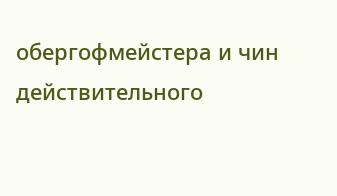обергофмейстера и чин действительного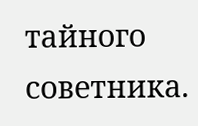тайного советника.